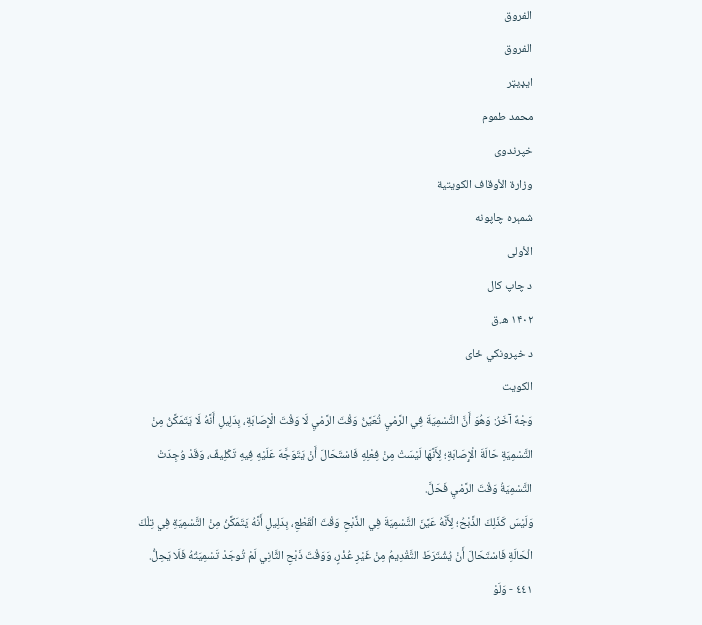الفروق
الفروق
ایډیټر
محمد طموم
خپرندوی
وزارة الأوقاف الكويتية
شمېره چاپونه
الأولى
د چاپ کال
۱۴۰۲ ه.ق
د خپرونکي ځای
الكويت
وَجْهٌ آخَرُ: وَهُوَ أَنَّ التَّسْمِيَةَ فِي الرَّمْيِ تُعَيَّنُ وَقْتَ الرَّمْيِ لَا وَقْتَ الْإِصَابَةِ، بِدَلِيلِ أَنَّهُ لَا يَتَمَكَّنُ مِنْ التَّسْمِيَةِ حَالَةَ الْإِصَابَةِ؛ لِأَنَّهَا لَيْسَتْ مِنْ فِعْلِهِ فَاسْتَحَالَ أَنْ يَتَوَجَّهَ عَلَيْهِ فِيهِ تَكْلِيفٌ، وَقَدْ وُجِدَتْ التَّسْمِيَةُ وَقْتَ الرَّمْيِ فَحَلَّ.
وَلَيْسَ كَذَلِكَ الذَّبْحُ؛ لِأَنَّهُ عَيَّنَ التَّسْمِيَةَ فِي الذَّبْحِ وَقْتَ الْقَطْعِ، بِدَلِيلِ أَنَّهُ يَتَمَكَّنُ مِنْ التَّسْمِيَةِ فِي تِلْكَ الْحَالَةِ فَاسْتَحَالَ أَنْ يُشْتَرَطَ التَّقْدِيمُ مِنْ غَيْرِ عُذْرٍ، وَوَقْتَ ذَبْحِ الثَّانِي لَمْ تُوجَدْ تَسْمِيَتُهُ فَلَا يَحِلُّ.
٤٤١ - وَلَوْ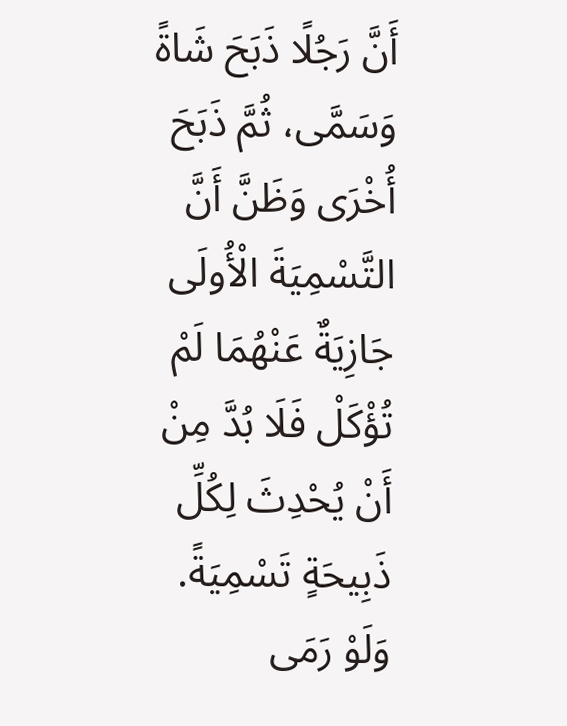أَنَّ رَجُلًا ذَبَحَ شَاةً وَسَمَّى، ثُمَّ ذَبَحَ أُخْرَى وَظَنَّ أَنَّ التَّسْمِيَةَ الْأُولَى جَازِيَةٌ عَنْهُمَا لَمْ تُؤْكَلْ فَلَا بُدَّ مِنْ أَنْ يُحْدِثَ لِكُلِّ ذَبِيحَةٍ تَسْمِيَةً.
وَلَوْ رَمَى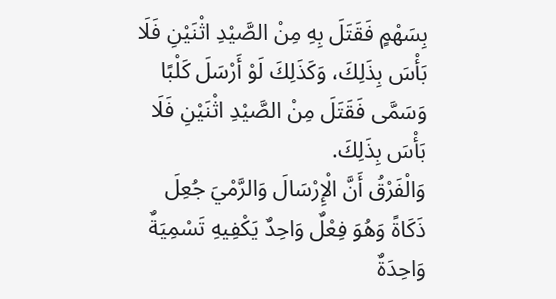بِسَهْمٍ فَقَتَلَ بِهِ مِنْ الصَّيْدِ اثْنَيْنِ فَلَا بَأْسَ بِذَلِكَ، وَكَذَلِكَ لَوْ أَرْسَلَ كَلْبًا وَسَمَّى فَقَتَلَ مِنْ الصَّيْدِ اثْنَيْنِ فَلَا بَأْسَ بِذَلِكَ.
وَالْفَرْقُ أَنَّ الْإِرْسَالَ وَالرَّمْيَ جُعِلَ ذَكَاةً وَهُوَ فِعْلٌ وَاحِدٌ يَكْفِيهِ تَسْمِيَةٌ وَاحِدَةٌ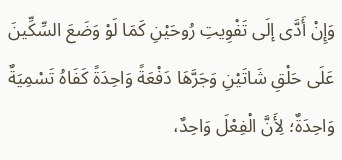وَإِنْ أَدَّى إلَى تَفْوِيتِ رُوحَيْنِ كَمَا لَوْ وَضَعَ السِّكِّينَ عَلَى حَلْقِ شَاتَيْنِ وَجَرَّهَا دَفْعَةً وَاحِدَةً كَفَاهُ تَسْمِيَةٌ وَاحِدَةٌ؛ لِأَنَّ الْفِعْلَ وَاحِدٌ،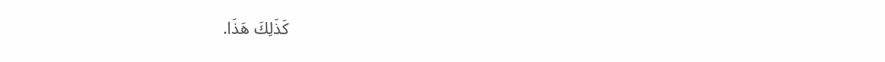كَذَلِكَ هَذَا.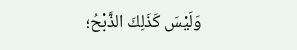وَلَيْسَ كَذَلِكَ الذَّبْحُ؛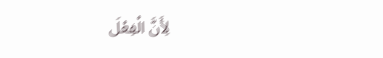لِأَنَّ الْفِعْلَ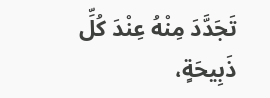تَجَدَّدَ مِنْهُ عِنْدَ كُلِّ ذَبِيحَةٍ،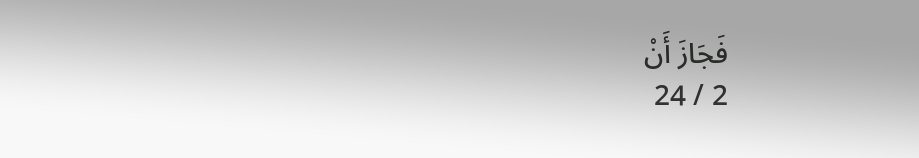فَجَازَ أَنْ
2 / 24